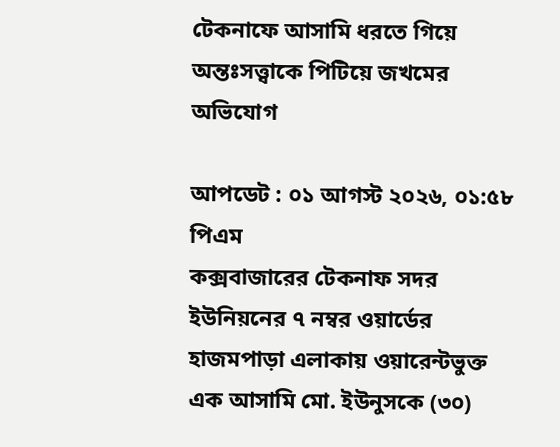টেকনাফে আসামি ধরতে গিয়ে অন্তঃসত্ত্বাকে পিটিয়ে জখমের অভিযোগ

আপডেট : ০১ আগস্ট ২০২৬, ০১:৫৮ পিএম
কক্সবাজারের টেকনাফ সদর ইউনিয়নের ৭ নম্বর ওয়ার্ডের হাজমপাড়া এলাকায় ওয়ারেন্টভুক্ত এক আসামি মো. ইউনুসকে (৩০)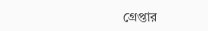গ্রেপ্তার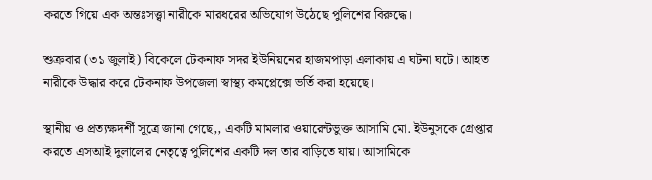করতে গিয়ে এক অন্তঃসত্ত্বা নারীকে মারধরের অভিযোগ উঠেছে পুলিশের বিরুদ্ধে।

শুক্রবার (৩১ জুলাই) বিকেলে টেকনাফ সদর ইউনিয়নের হাজমপাড়া এলাকায় এ ঘটনা ঘটে। আহত নারীকে উদ্ধার করে টেকনাফ উপজেলা স্বাস্থ্য কমপ্লেক্সে ভর্তি করা হয়েছে।

স্থানীয় ও প্রত্যক্ষদর্শী সূত্রে জানা গেছে,, একটি মামলার ওয়ারেন্টভুক্ত আসামি মো. ইউনুসকে গ্রেপ্তার করতে এসআই দুলালের নেতৃত্বে পুলিশের একটি দল তার বাড়িতে যায়। আসামিকে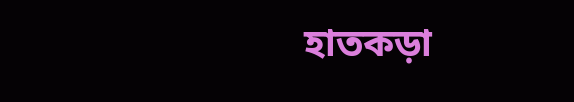হাতকড়া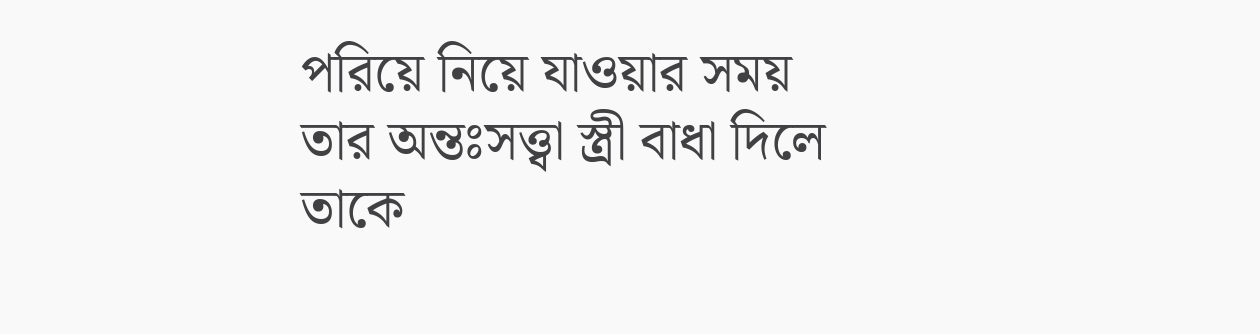পরিয়ে নিয়ে যাওয়ার সময় তার অন্তঃসত্ত্বা স্ত্রী বাধা দিলে তাকে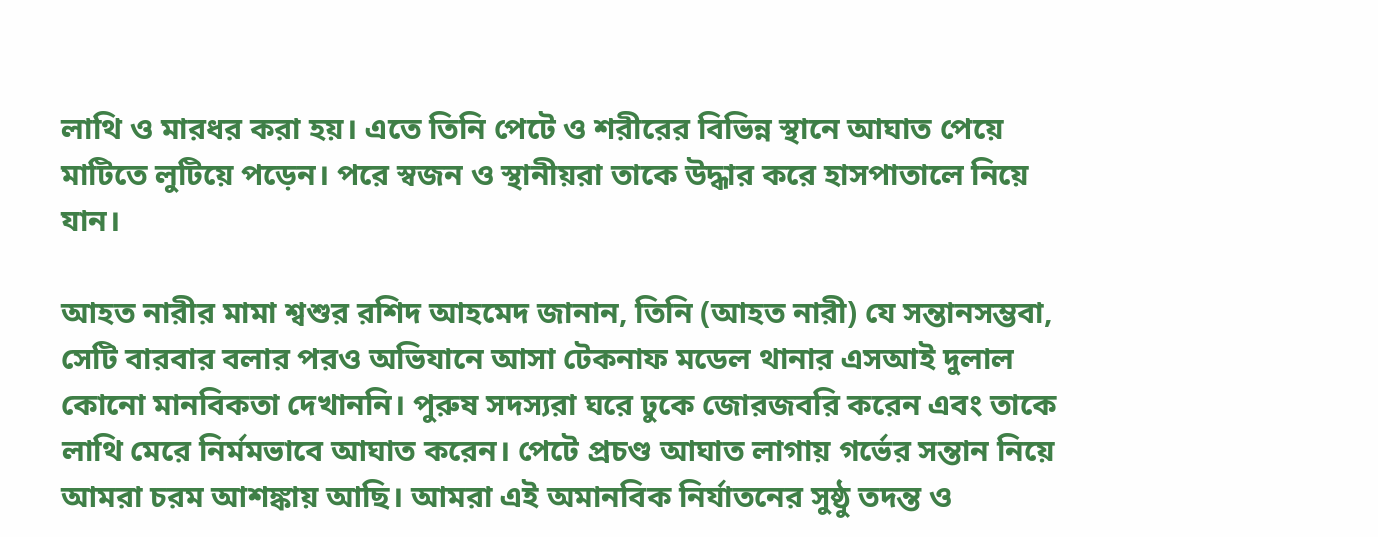লাথি ও মারধর করা হয়। এতে তিনি পেটে ও শরীরের বিভিন্ন স্থানে আঘাত পেয়ে মাটিতে লুটিয়ে পড়েন। পরে স্বজন ও স্থানীয়রা তাকে উদ্ধার করে হাসপাতালে নিয়ে যান।

আহত নারীর মামা শ্বশুর রশিদ আহমেদ জানান, তিনি (আহত নারী) যে সন্তানসম্ভবা, সেটি বারবার বলার পরও অভিযানে আসা টেকনাফ মডেল থানার এসআই দুলাল কোনো মানবিকতা দেখাননি। পুরুষ সদস্যরা ঘরে ঢুকে জোরজবরি করেন এবং তাকে লাথি মেরে নির্মমভাবে আঘাত করেন। পেটে প্রচণ্ড আঘাত লাগায় গর্ভের সন্তান নিয়ে আমরা চরম আশঙ্কায় আছি। আমরা এই অমানবিক নির্যাতনের সুষ্ঠু তদন্ত ও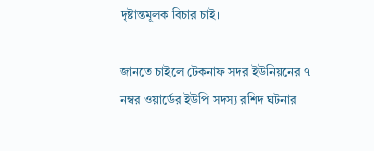দৃষ্টান্তমূলক বিচার চাই।

জানতে চাইলে টেকনাফ সদর ইউনিয়নের ৭ নম্বর ওয়ার্ডের ইউপি সদস্য রশিদ ঘটনার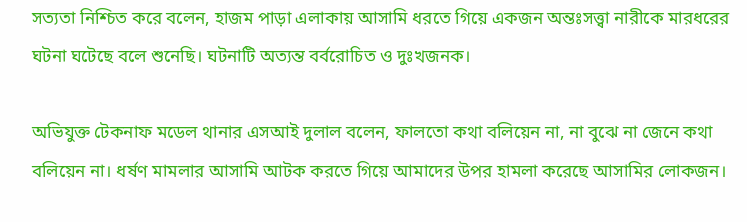সত্যতা নিশ্চিত করে বলেন, হাজম পাড়া এলাকায় আসামি ধরতে গিয়ে একজন অন্তঃসত্ত্বা নারীকে মারধরের ঘটনা ঘটেছে বলে শুনেছি। ঘটনাটি অত্যন্ত বর্বরোচিত ও দুঃখজনক।

অভিযুক্ত টেকনাফ মডেল থানার এসআই দুলাল বলেন, ফালতো কথা বলিয়েন না, না বুঝে না জেনে কথা বলিয়েন না। ধর্ষণ মামলার আসামি আটক করতে গিয়ে আমাদের উপর হামলা করেছে আসামির লোকজন।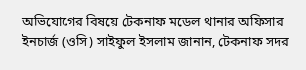অভিযোগের বিষয়ে টেকনাফ মডেল থানার অফিসার ইনচার্জ (ওসি) সাইফুল ইসলাম জানান, টেকনাফ সদর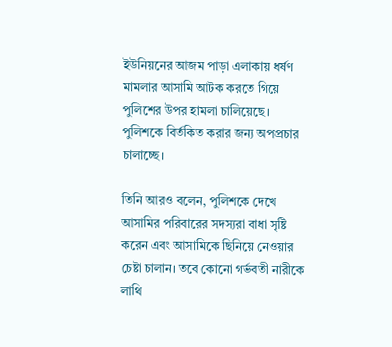ইউনিয়নের আজম পাড়া এলাকায় ধর্ষণ মামলার আসামি আটক করতে গিয়ে পুলিশের উপর হামলা চালিয়েছে। পুলিশকে বির্তকিত করার জন্য অপপ্রচার চালাচ্ছে।

তিনি আরও বলেন, পুলিশকে দেখে আসামির পরিবারের সদস্যরা বাধা সৃষ্টি করেন এবং আসামিকে ছিনিয়ে নেওয়ার চেষ্টা চালান। তবে কোনো গর্ভবতী নারীকে লাথি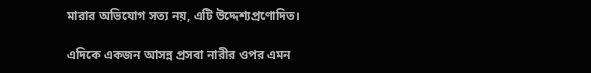মারার অভিযোগ সত্য নয়, এটি উদ্দেশ্যপ্রণোদিত।

এদিকে একজন আসন্ন প্রসবা নারীর ওপর এমন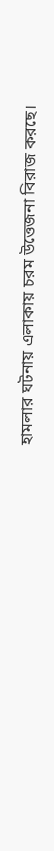হামলার ঘটনায় এলাকায় চরম উত্তেজনা বিরাজ করছে।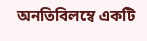অনতিবিলম্বে একটি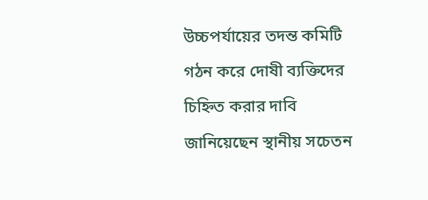উচ্চপর্যায়ের তদন্ত কমিটি গঠন করে দোষী ব্যক্তিদের চিহ্নিত করার দাবি জানিয়েছেন স্থানীয় সচেতন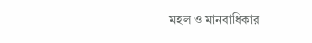মহল ও মানবাধিকার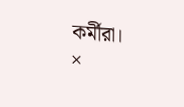কর্মীরা।
×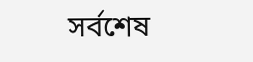সর্বশেষ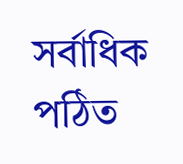সর্বাধিক পঠিত